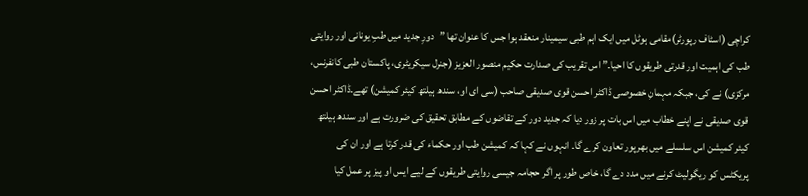کراچی (اسٹاف رپورٹر)مقامی ہوٹل میں ایک اہم طبی سیمینار منعقد ہوا جس کا عنوان تھا ”دورِ جدید میں طبِ یونانی اور روایتی طب کی اہمیت اور قدرتی طریقوں کا احیا۔” اس تقریب کی صدارت حکیم منصور العزیز (جنرل سیکریٹری، پاکستان طبی کانفرنس، مرکزی) نے کی، جبکہ مہمانِ خصوصی ڈاکٹر احسن قوی صدیقی صاحب (سی ای او، سندھ ہیلتھ کیئر کمیشن) تھے۔ڈاکٹر احسن قوی صدیقی نے اپنے خطاب میں اس بات پر زور دیا کہ جدید دور کے تقاضوں کے مطابق تحقیق کی ضرورت ہے اور سندھ ہیلتھ کیئر کمیشن اس سلسلے میں بھرپور تعاون کرے گا۔ انہوں نے کہا کہ کمیشن طب اور حکماء کی قدر کرتا ہے اور ان کی پریکٹس کو ریگولیٹ کرنے میں مدد دے گا، خاص طور پر اگر حجامہ جیسی روایتی طریقوں کے لیے ایس او پیز پر عمل کیا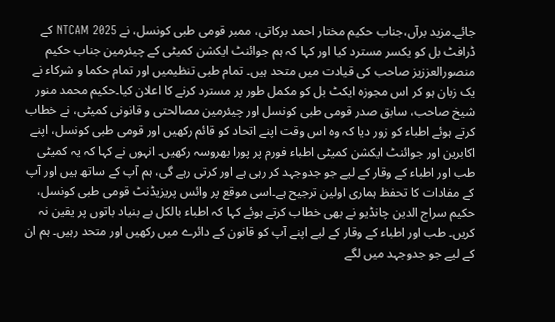جائے۔مزید برآں،جناب حکیم مختار احمد برکاتی، ممبر قومی طبی کونسل، نے NTCAM 2025 کے ڈرافٹ بل کو یکسر مسترد کیا اور کہا کہ ہم جوائنٹ ایکشن کمیٹی کے چیئرمین جناب حکیم منصورالعززیز صاحب کی قیادت میں متحد ہیں۔ تمام طبی تنظیمیں اور تمام حکما و شرکاء نے یک زبان ہو کر اس مجوزہ ایکٹ بل کو مکمل طور پر مسترد کرنے کا اعلان کیا۔حکیم محمد منور شیخ صاحب، سابق صدر قومی طبی کونسل اور چیئرمین مصالحتی و قانونی کمیٹی، نے خطاب کرتے ہوئے اطباء کو زور دیا کہ وہ اس وقت اپنے اتحاد کو قائم رکھیں اور قومی طبی کونسل، اپنے اکابرین اور جوائنٹ ایکشن کمیٹی اطباء فورم پر پورا بھروسہ رکھیں۔ انہوں نے کہا کہ یہ کمیٹی طب اور اطباء کے وقار کے لیے جو جدوجہد کر رہی ہے اور کرتی رہے گی، ہم آپ کے ساتھ ہیں اور آپ کے مفادات کا تحفظ ہماری اولین ترجیح ہے۔اسی موقع پر وائس پریزیڈنٹ قومی طبی کونسل، حکیم سراج الدین چانڈیو نے بھی خطاب کرتے ہوئے کہا کہ اطباء بالکل بے بنیاد باتوں پر یقین نہ کریں۔ طب اور اطباء کے وقار کے لیے اپنے آپ کو قانون کے دائرے میں رکھیں اور متحد رہیں۔ ہم ان کے لیے جو جدوجہد میں لگے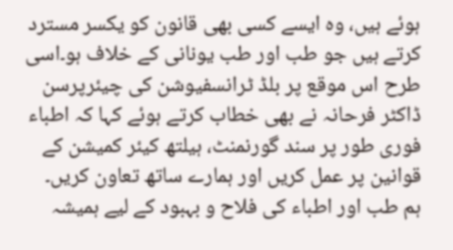ہوئے ہیں، وہ ایسے کسی بھی قانون کو یکسر مسترد کرتے ہیں جو طب اور طب یونانی کے خلاف ہو۔اسی طرح اس موقع پر بلڈ ٹرانسفیوشن کی چیئرپرسن ڈاکٹر فرحانہ نے بھی خطاب کرتے ہوئے کہا کہ اطباء فوری طور پر سند گورنمنٹ، ہیلتھ کیئر کمیشن کے قوانین پر عمل کریں اور ہمارے ساتھ تعاون کریں۔ ہم طب اور اطباء کی فلاح و بہبود کے لیے ہمیشہ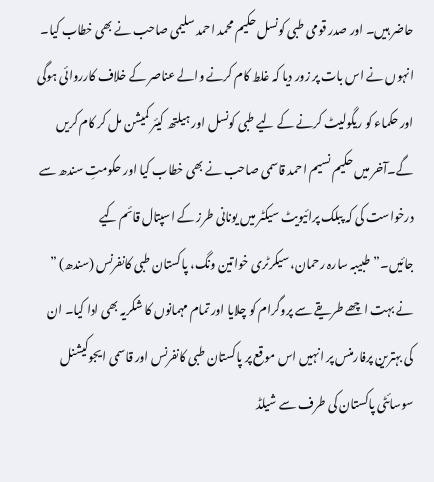حاضر ہیں۔ اور صدر قومی طبی کونسل حکیم محمد احمد سلیمی صاحب نے بھی خطاب کیا۔ انہوں نے اس بات پر زور دیا کہ غلط کام کرنے والے عناصر کے خلاف کارروائی ہوگی اور حکماء کو ریگولیٹ کرنے کے لیے طبی کونسل اور ہیلتھ کیئر کمیشن مل کر کام کریں گے۔آخر میں حکیم نسیم احمد قاسمی صاحب نے بھی خطاب کیا اور حکومتِ سندھ سے درخواست کی کہ پبلک پرائیویٹ سیکٹر میں یونانی طرز کے اسپتال قائم کیے جائیں۔”طبیبہ سارہ رحمان، سیکرٹری خواتین ونگ، پاکستان طبی کانفرنس (سندھ) ” نے بہت اچھے طریقے سے پروگرام کو چلایا اور تمام مہمانوں کا شکریہ بھی ادا کیا۔ ان کی بہترین پرفارمنس پر انہیں اس موقع پر پاکستان طبی کانفرنس اور قاسمی ایجوکیشنل سوسائٹی پاکستان کی طرف سے شیلڈ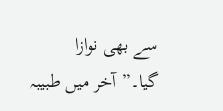سے بھی نوازا گیا۔”آخر میں طبیبہ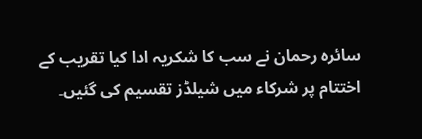سائرہ رحمان نے سب کا شکریہ ادا کیا تقریب کے اختتام پر شرکاء میں شیلڈز تقسیم کی گئیں۔